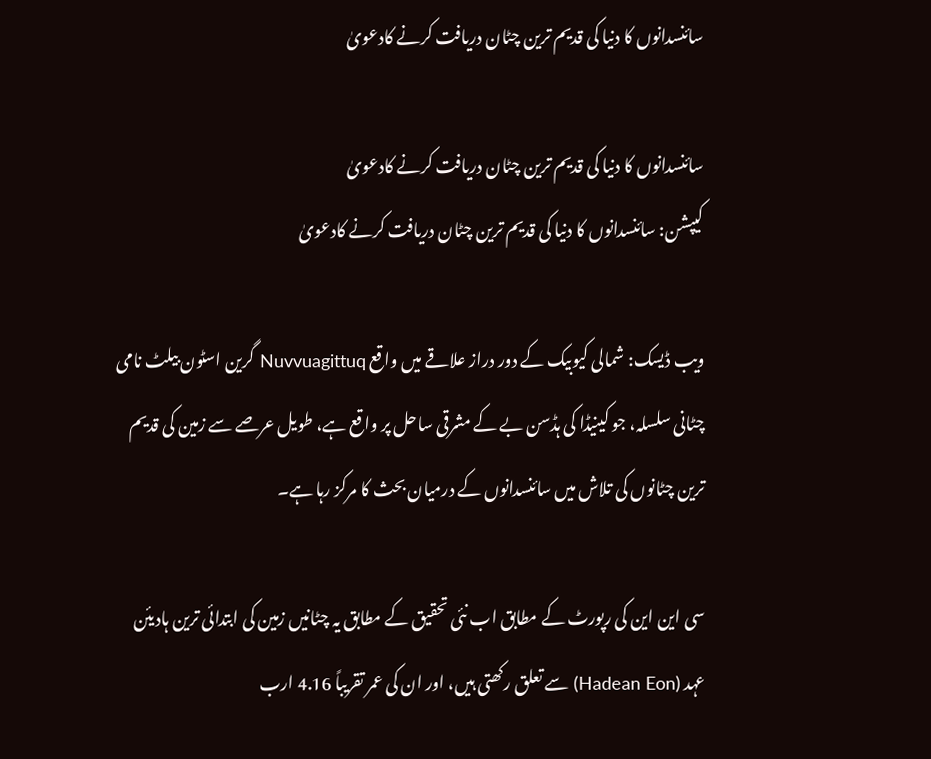سائنسدانوں کا دنیا کی قدیم ترین چٹان دریافت کرنے کادعویٰ

سائنسدانوں کا دنیا کی قدیم ترین چٹان دریافت کرنے کادعویٰ
کیپشن: سائنسدانوں کا دنیا کی قدیم ترین چٹان دریافت کرنے کادعویٰ

ویب ڈیسک: شمالی کیوبیک کے دور دراز علاقے میں واقع Nuvvuagittuq گرین اسٹون بیلٹ نامی چٹانی سلسلہ، جو کینیڈا کی ہڈسن بے کے مشرقی ساحل پر واقع ہے، طویل عرصے سے زمین کی قدیم ترین چٹانوں کی تلاش میں سائنسدانوں کے درمیان بحث کا مرکز رہا ہے۔

سی این این کی رپورٹ کے مطابق اب نئی تحقیق کے مطابق یہ چٹانیں زمین کی ابتدائی ترین ہادیئن عہد (Hadean Eon) سے تعلق رکھتی ہیں، اور ان کی عمر تقریباً 4.16 ارب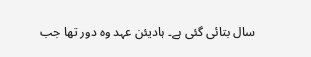سال بتائی گئی ہے۔ ہادیئن عہد وہ دور تھا جب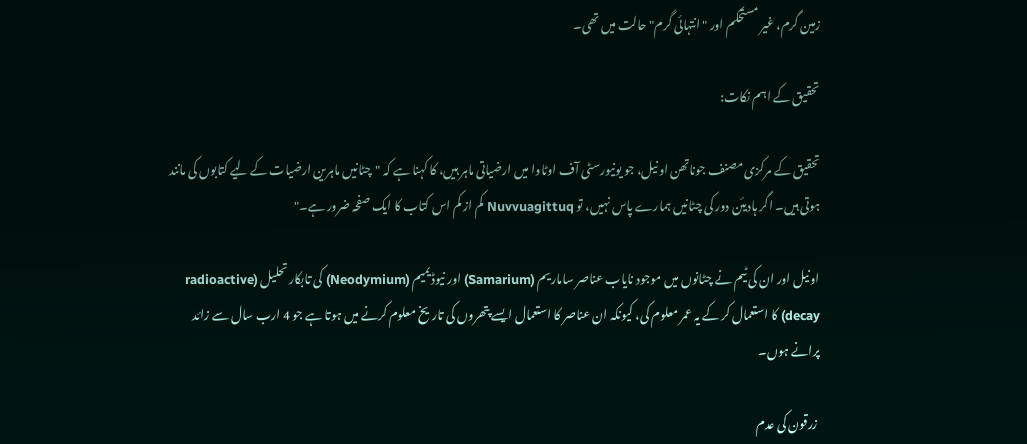زمین گرم، غیر مستحکم اور "انتہائی گرم" حالت میں تھی۔

تحقیق کے اہم نکات:

تحقیق کے مرکزی مصنف جوناتھن او نیل، جو یونیورسٹی آف اوٹاوا میں ارضیاتی ماہر ہیں، کا کہنا ہے کہ "چٹانیں ماہرین ارضیات کے لیے کتابوں کی مانند ہوتی ہیں۔ اگر ہادیئن دور کی چٹانیں ہمارے پاس نہیں، تو Nuvvuagittuq کم از کم اس کتاب کا ایک صفحہ ضرور ہے۔"

او نیل اور ان کی ٹیم نے چٹانوں میں موجود نایاب عناصر ساماریم (Samarium) اور نیوڈیمیم (Neodymium) کی تابکار تحلیل (radioactive decay) کا استعمال کر کے یہ عمر معلوم کی، کیونکہ ان عناصر کا استعمال ایسے پتھروں کی تاریخ معلوم کرنے میں ہوتا ہے جو 4 ارب سال سے زائد پرانے ہوں۔

 زرقون کی عدم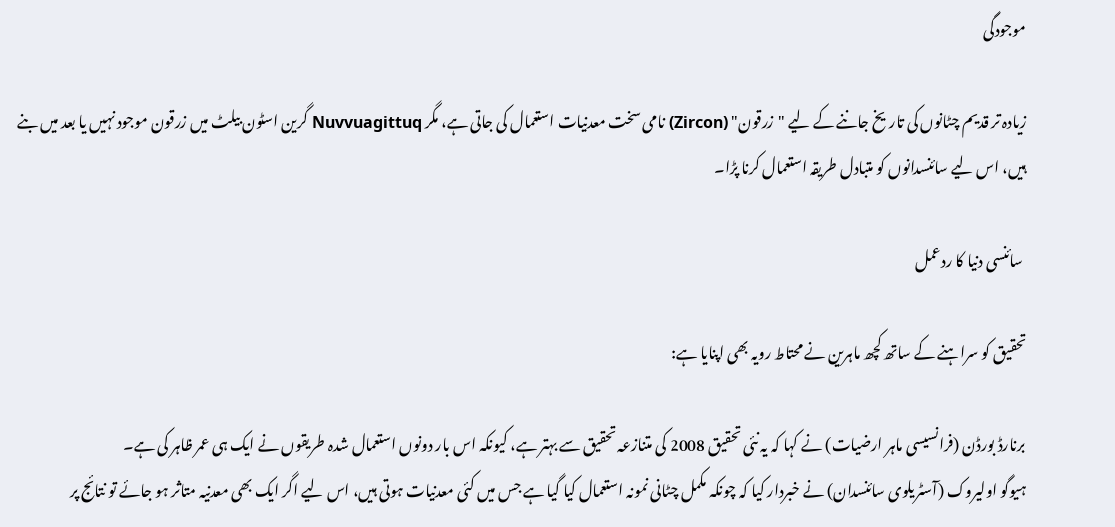موجودگی

زیادہ تر قدیم چٹانوں کی تاریخ جاننے کے لیے "زرقون" (Zircon) نامی سخت معدنیات استعمال کی جاتی ہے، مگر Nuvvuagittuq گرین اسٹون بیلٹ میں زرقون موجود نہیں یا بعد میں بنے ہیں، اس لیے سائنسدانوں کو متبادل طریقہ استعمال کرنا پڑا۔

 سائنسی دنیا کا ردعمل

تحقیق کو سراہنے کے ساتھ کچھ ماہرین نے محتاط رویہ بھی اپنایا ہے:

برنارڈ بورڈن (فرانسیسی ماہر ارضیات) نے کہا کہ یہ نئی تحقیق 2008 کی متنازعہ تحقیق سے بہتر ہے، کیونکہ اس بار دونوں استعمال شدہ طریقوں نے ایک ہی عمر ظاہر کی ہے۔
ہیوگو اولیروک (آسٹریلوی سائنسدان) نے خبردار کیا کہ چونکہ مکمل چٹانی نمونہ استعمال کیا گیا ہے جس میں کئی معدنیات ہوتی ہیں، اس لیے اگر ایک بھی معدنیہ متاثر ہو جائے تو نتائج پر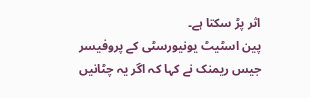اثر پڑ سکتا ہے۔
پین اسٹیٹ یونیورسٹی کے پروفیسر جیس ریمنک نے کہا کہ اگر یہ چٹانیں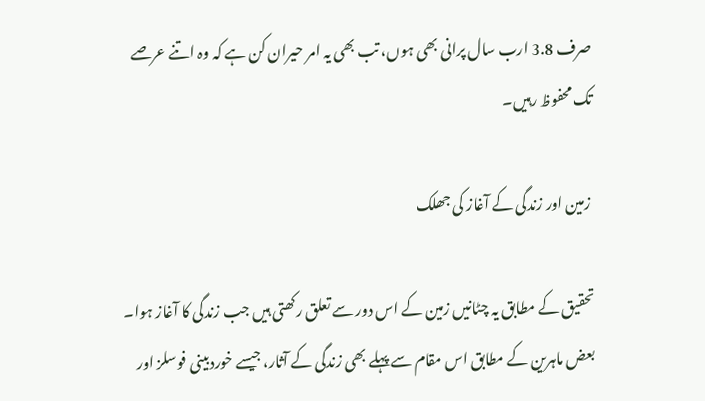صرف 3.8 ارب سال پرانی بھی ہوں، تب بھی یہ امر حیران کن ہے کہ وہ اتنے عرصے تک محفوظ رہیں۔

 زمین اور زندگی کے آغاز کی جھلک

تحقیق کے مطابق یہ چٹانیں زمین کے اس دور سے تعلق رکھتی ہیں جب زندگی کا آغاز ہوا۔ بعض ماہرین کے مطابق اس مقام سے پہلے بھی زندگی کے آثار، جیسے خوردبینی فوسلز اور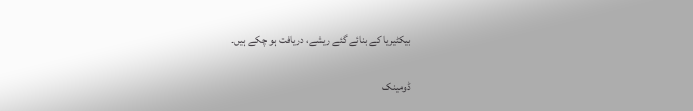بیکٹیریا کے بنائے گئے ریشے، دریافت ہو چکے ہیں۔

ڈومینک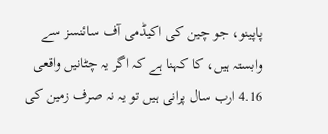پاپینو، جو چین کی اکیڈمی آف سائنسز سے وابستہ ہیں، کا کہنا ہے کہ اگر یہ چٹانیں واقعی 4.16 ارب سال پرانی ہیں تو یہ نہ صرف زمین کی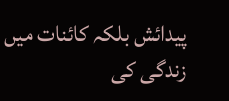پیدائش بلکہ کائنات میں زندگی کی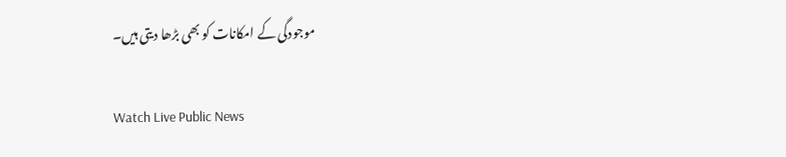موجودگی کے امکانات کو بھی بڑھا دیتی ہیں۔

Watch Live Public News